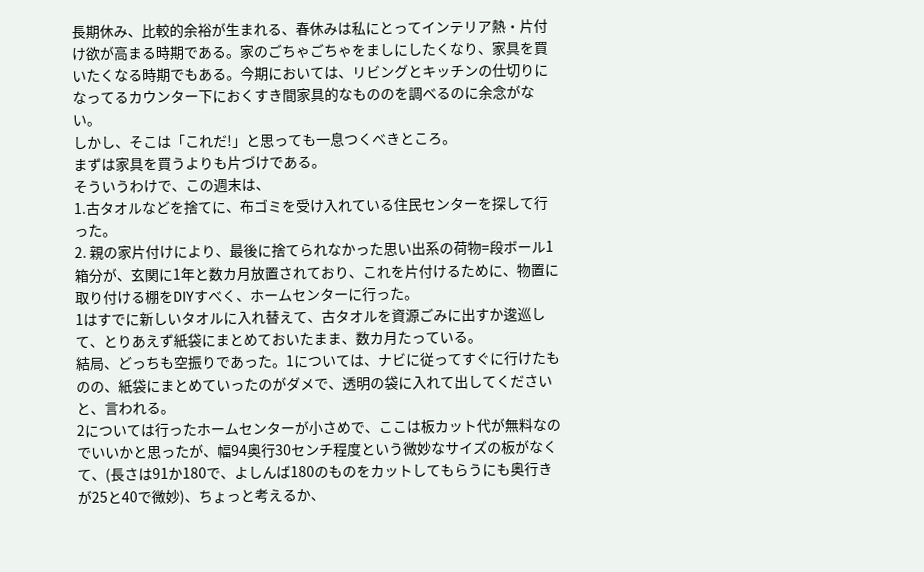長期休み、比較的余裕が生まれる、春休みは私にとってインテリア熱・片付け欲が高まる時期である。家のごちゃごちゃをましにしたくなり、家具を買いたくなる時期でもある。今期においては、リビングとキッチンの仕切りになってるカウンター下におくすき間家具的なもののを調べるのに余念がない。
しかし、そこは「これだ!」と思っても一息つくべきところ。
まずは家具を買うよりも片づけである。
そういうわけで、この週末は、
1.古タオルなどを捨てに、布ゴミを受け入れている住民センターを探して行った。
2. 親の家片付けにより、最後に捨てられなかった思い出系の荷物=段ボール1箱分が、玄関に1年と数カ月放置されており、これを片付けるために、物置に取り付ける棚をDIYすべく、ホームセンターに行った。
1はすでに新しいタオルに入れ替えて、古タオルを資源ごみに出すか逡巡して、とりあえず紙袋にまとめておいたまま、数カ月たっている。
結局、どっちも空振りであった。1については、ナビに従ってすぐに行けたものの、紙袋にまとめていったのがダメで、透明の袋に入れて出してくださいと、言われる。
2については行ったホームセンターが小さめで、ここは板カット代が無料なのでいいかと思ったが、幅94奥行30センチ程度という微妙なサイズの板がなくて、(長さは91か180で、よしんば180のものをカットしてもらうにも奥行きが25と40で微妙)、ちょっと考えるか、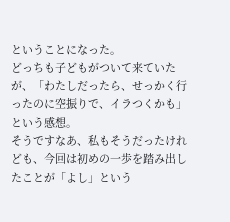ということになった。
どっちも子どもがついて来ていたが、「わたしだったら、せっかく行ったのに空振りで、イラつくかも」という感想。
そうですなあ、私もそうだったけれども、今回は初めの一歩を踏み出したことが「よし」という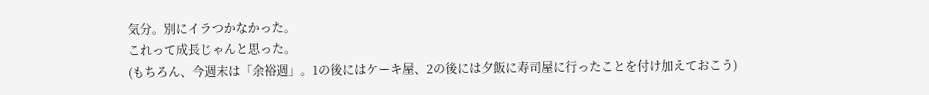気分。別にイラつかなかった。
これって成長じゃんと思った。
(もちろん、今週末は「余裕週」。1の後にはケーキ屋、2の後には夕飯に寿司屋に行ったことを付け加えておこう)